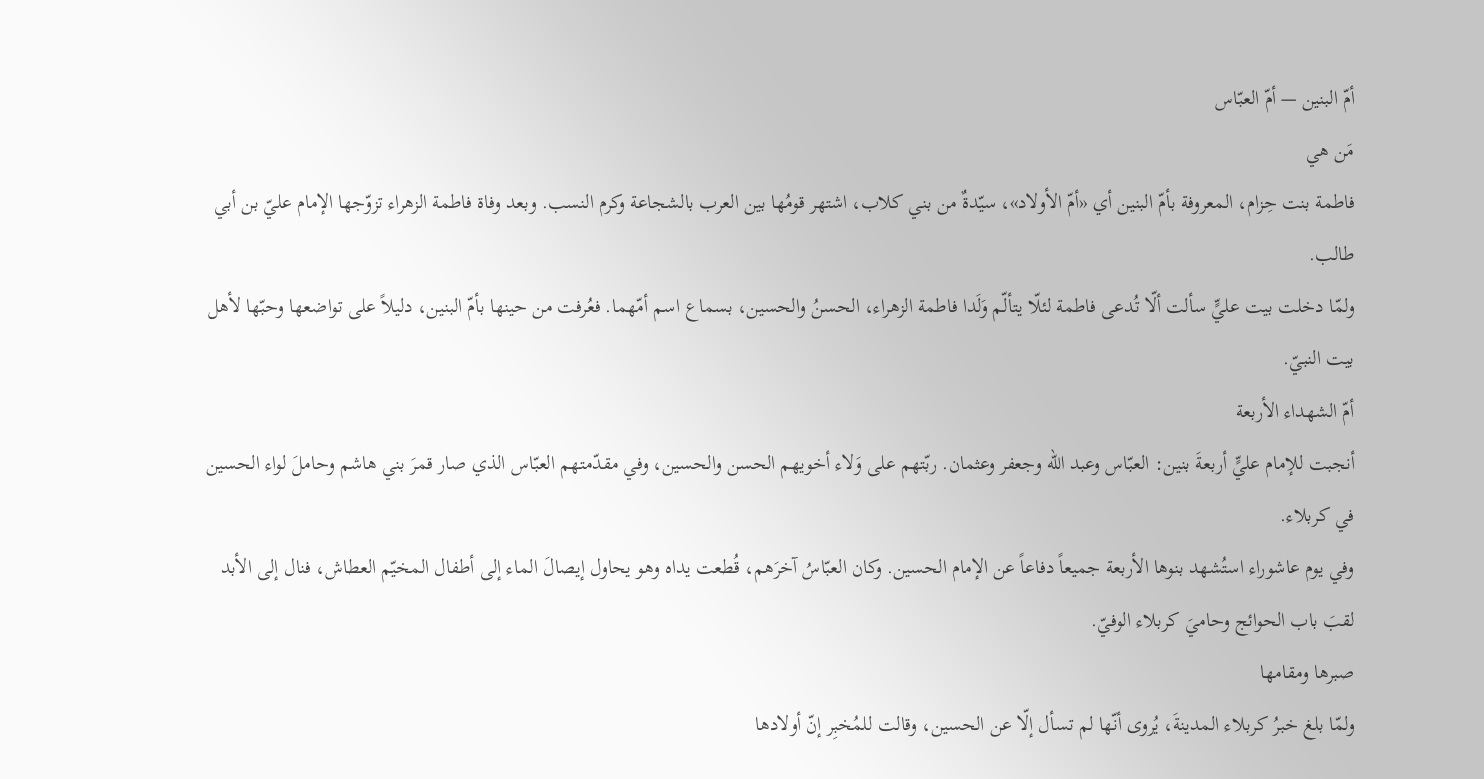أمّ البنين — أمّ العبّاس
مَن هي
فاطمة بنت حِزام، المعروفة بأمّ البنين أي «أمّ الأولاد»، سيّدةٌ من بني كلاب، اشتهر قومُها بين العرب بالشجاعة وكرم النسب. وبعد وفاة فاطمة الزهراء تزوّجها الإمام عليّ بن أبي طالب.
ولمّا دخلت بيت عليٍّ سألت ألّا تُدعى فاطمة لئلّا يتألّم وَلَدا فاطمة الزهراء، الحسنُ والحسين، بسماع اسم أمّهما. فعُرفت من حينها بأمّ البنين، دليلاً على تواضعها وحبّها لأهل بيت النبيّ.
أمّ الشهداء الأربعة
أنجبت للإمام عليٍّ أربعةَ بنين: العبّاس وعبد الله وجعفر وعثمان. ربّتهم على وَلاء أخويهم الحسن والحسين، وفي مقدّمتهم العبّاس الذي صار قمرَ بني هاشم وحاملَ لواء الحسين في كربلاء.
وفي يوم عاشوراء استُشهد بنوها الأربعة جميعاً دفاعاً عن الإمام الحسين. وكان العبّاسُ آخرَهم، قُطعت يداه وهو يحاول إيصالَ الماء إلى أطفال المخيّم العطاش، فنال إلى الأبد لقبَ باب الحوائج وحاميَ كربلاء الوفيّ.
صبرها ومقامها
ولمّا بلغ خبرُ كربلاء المدينةَ، يُروى أنّها لم تسأل إلّا عن الحسين، وقالت للمُخبِر إنّ أولادها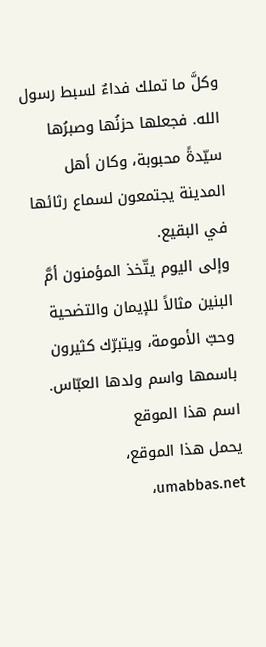وكلَّ ما تملك فداءٌ لسبط رسول الله. فجعلها حزنُها وصبرُها سيّدةً محبوبة، وكان أهل المدينة يجتمعون لسماع رثائها في البقيع.
وإلى اليوم يتّخذ المؤمنون أمَّ البنين مثالاً للإيمان والتضحية وحبّ الأمومة، ويتبرّك كثيرون باسمها واسم ولدها العبّاس.
اسم هذا الموقع
يحمل هذا الموقع، umabbas.net،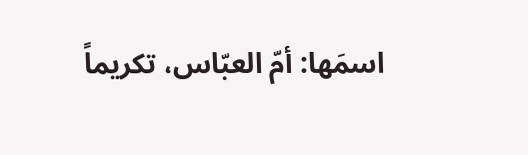اسمَها: أمّ العبّاس، تكريماً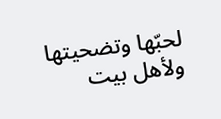لحبّها وتضحيتها ولأهل بيت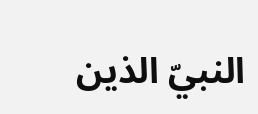النبيّ الذين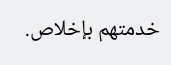خدمتهم بإخلاص.